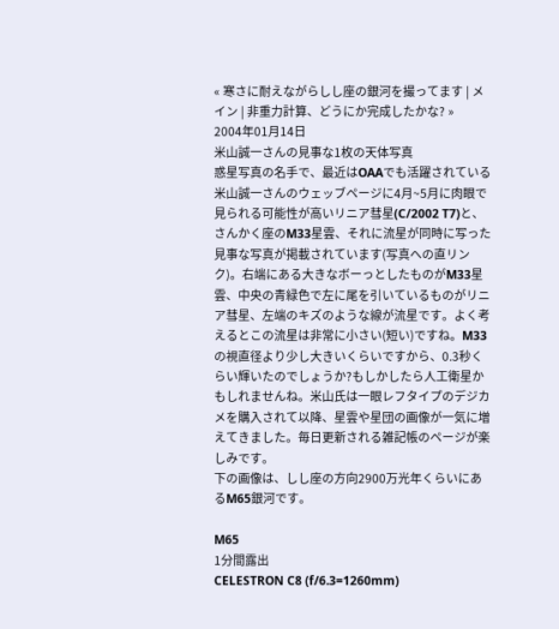« 寒さに耐えながらしし座の銀河を撮ってます | メイン | 非重力計算、どうにか完成したかな? »
2004年01月14日
米山誠一さんの見事な1枚の天体写真
惑星写真の名手で、最近はOAAでも活躍されている米山誠一さんのウェッブページに4月~5月に肉眼で見られる可能性が高いリニア彗星(C/2002 T7)と、さんかく座のM33星雲、それに流星が同時に写った見事な写真が掲載されています(写真への直リンク)。右端にある大きなボーっとしたものがM33星雲、中央の青緑色で左に尾を引いているものがリニア彗星、左端のキズのような線が流星です。よく考えるとこの流星は非常に小さい(短い)ですね。M33の視直径より少し大きいくらいですから、0.3秒くらい輝いたのでしょうか?もしかしたら人工衛星かもしれませんね。米山氏は一眼レフタイプのデジカメを購入されて以降、星雲や星団の画像が一気に増えてきました。毎日更新される雑記帳のページが楽しみです。
下の画像は、しし座の方向2900万光年くらいにあるM65銀河です。

M65
1分間露出
CELESTRON C8 (f/6.3=1260mm)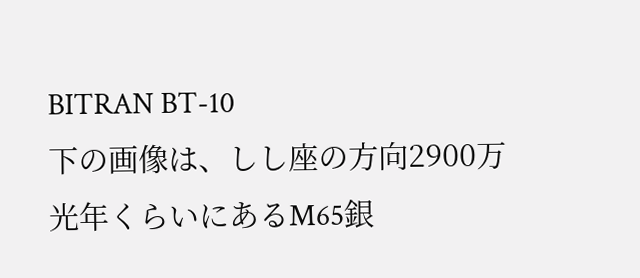BITRAN BT-10
下の画像は、しし座の方向2900万光年くらいにあるM65銀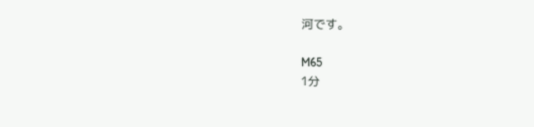河です。

M65
1分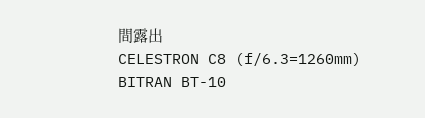間露出
CELESTRON C8 (f/6.3=1260mm)
BITRAN BT-10